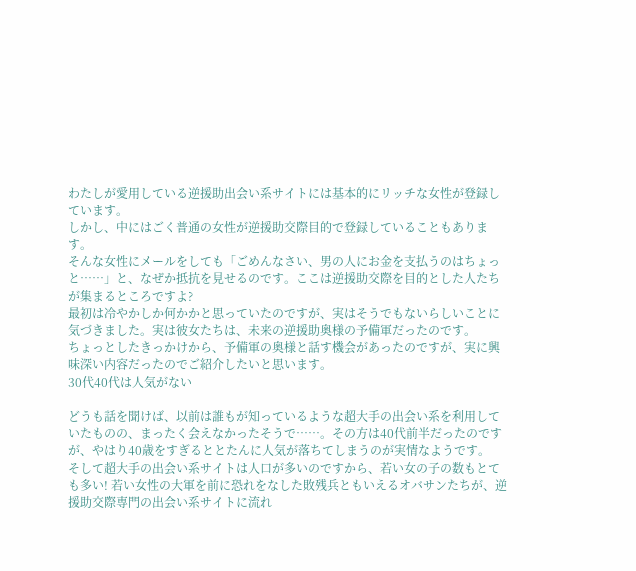わたしが愛用している逆援助出会い系サイトには基本的にリッチな女性が登録しています。
しかし、中にはごく普通の女性が逆援助交際目的で登録していることもあります。
そんな女性にメールをしても「ごめんなさい、男の人にお金を支払うのはちょっと……」と、なぜか抵抗を見せるのです。ここは逆援助交際を目的とした人たちが集まるところですよ?
最初は冷やかしか何かかと思っていたのですが、実はそうでもないらしいことに気づきました。実は彼女たちは、未来の逆援助奥様の予備軍だったのです。
ちょっとしたきっかけから、予備軍の奥様と話す機会があったのですが、実に興味深い内容だったのでご紹介したいと思います。
30代40代は人気がない

どうも話を聞けば、以前は誰もが知っているような超大手の出会い系を利用していたものの、まったく会えなかったそうで……。その方は40代前半だったのですが、やはり40歳をすぎるととたんに人気が落ちてしまうのが実情なようです。
そして超大手の出会い系サイトは人口が多いのですから、若い女の子の数もとても多い! 若い女性の大軍を前に恐れをなした敗残兵ともいえるオバサンたちが、逆援助交際専門の出会い系サイトに流れ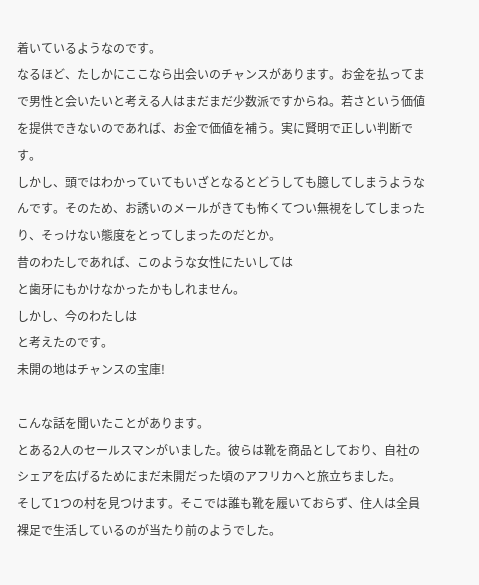着いているようなのです。
なるほど、たしかにここなら出会いのチャンスがあります。お金を払ってまで男性と会いたいと考える人はまだまだ少数派ですからね。若さという価値を提供できないのであれば、お金で価値を補う。実に賢明で正しい判断です。
しかし、頭ではわかっていてもいざとなるとどうしても臆してしまうようなんです。そのため、お誘いのメールがきても怖くてつい無視をしてしまったり、そっけない態度をとってしまったのだとか。
昔のわたしであれば、このような女性にたいしては
と歯牙にもかけなかったかもしれません。
しかし、今のわたしは
と考えたのです。
未開の地はチャンスの宝庫!

こんな話を聞いたことがあります。
とある2人のセールスマンがいました。彼らは靴を商品としており、自社のシェアを広げるためにまだ未開だった頃のアフリカへと旅立ちました。
そして1つの村を見つけます。そこでは誰も靴を履いておらず、住人は全員裸足で生活しているのが当たり前のようでした。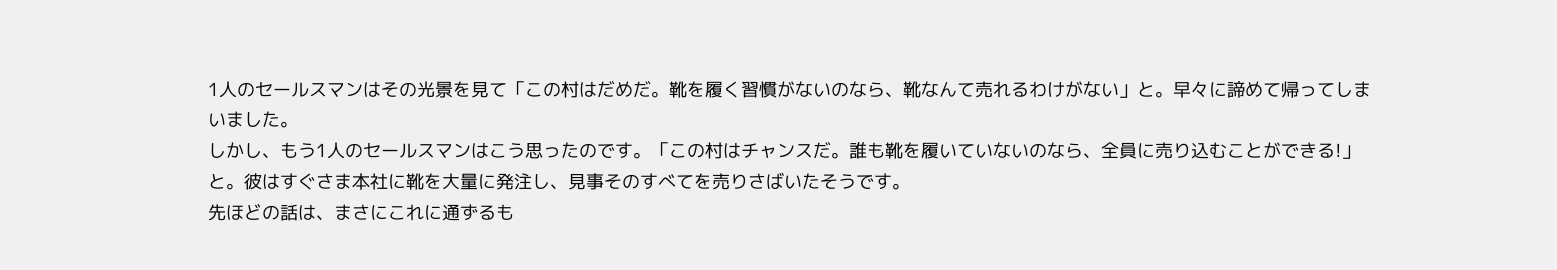1人のセールスマンはその光景を見て「この村はだめだ。靴を履く習慣がないのなら、靴なんて売れるわけがない」と。早々に諦めて帰ってしまいました。
しかし、もう1人のセールスマンはこう思ったのです。「この村はチャンスだ。誰も靴を履いていないのなら、全員に売り込むことができる!」と。彼はすぐさま本社に靴を大量に発注し、見事そのすべてを売りさばいたそうです。
先ほどの話は、まさにこれに通ずるも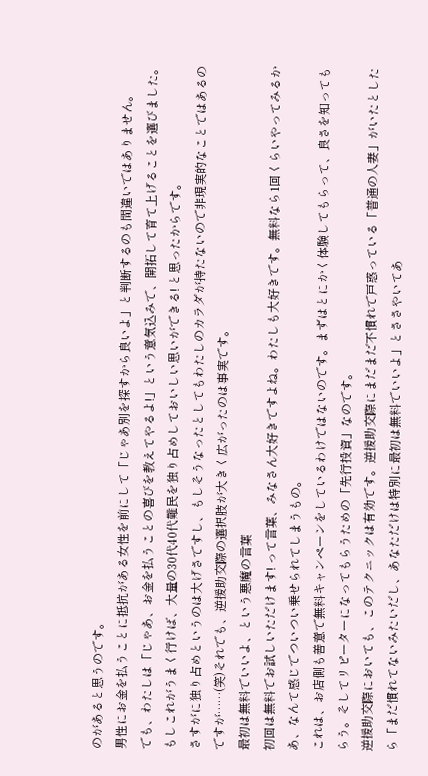のがあると思うのです。
男性にお金を払うことに抵抗がある女性を前にして「じゃあ別を探すから良いよ」と判断するのも間違いではありません。
でも、わたしは「じゃあ、お金を払うことの喜びを教えてやるよ!」という意気込みで、開拓して育て上げることを選びました。もしこれがうまく行けば、大量の30代40代難民を独り占めしておいしい思いができる! と思ったからです。
さすがに独り占めというのは大げさですし、もしそうなったとしてもわたしのカラダが持たないので非現実的なことではあるのですが……(笑)それでも、逆援助交際の選択肢が大きく広がったのは事実です。
最初は無料でいいよ、という悪魔の言葉
初回は無料でお試しいただけます! って言葉、みなさん大好きですよね。わたしも大好きです。無料なら1回くらいやってみるかあ、なんて感じでついつい乗せられてしまうもの。
これは、お店側も善意で無料キャンペーンをしているわけではないのです。まずはとにかく体験してもらって、良さを知ってもらう。そしてリピーターになってもらうための「先行投資」なのです。
逆援助交際においても、このテクニックは有効です。逆援助交際にまだまだ不慣れで戸惑っている「普通の人妻」がいたとしたら「まだ慣れてないみたいだし、あなただけは特別に最初は無料でいいよ」とささやいてあ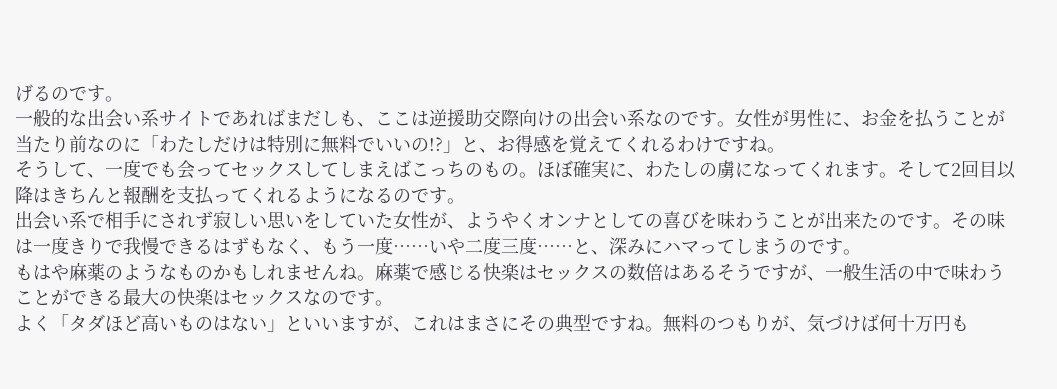げるのです。
一般的な出会い系サイトであればまだしも、ここは逆援助交際向けの出会い系なのです。女性が男性に、お金を払うことが当たり前なのに「わたしだけは特別に無料でいいの!?」と、お得感を覚えてくれるわけですね。
そうして、一度でも会ってセックスしてしまえばこっちのもの。ほぼ確実に、わたしの虜になってくれます。そして2回目以降はきちんと報酬を支払ってくれるようになるのです。
出会い系で相手にされず寂しい思いをしていた女性が、ようやくオンナとしての喜びを味わうことが出来たのです。その味は一度きりで我慢できるはずもなく、もう一度……いや二度三度……と、深みにハマってしまうのです。
もはや麻薬のようなものかもしれませんね。麻薬で感じる快楽はセックスの数倍はあるそうですが、一般生活の中で味わうことができる最大の快楽はセックスなのです。
よく「タダほど高いものはない」といいますが、これはまさにその典型ですね。無料のつもりが、気づけば何十万円も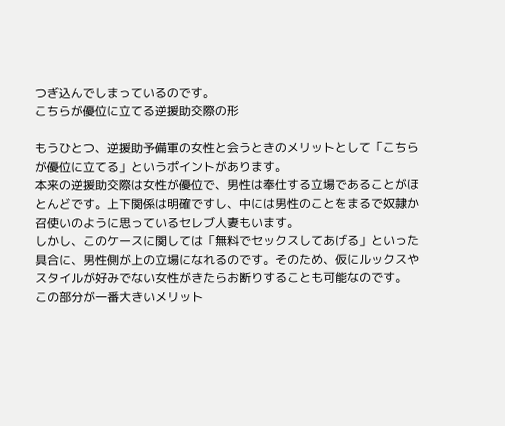つぎ込んでしまっているのです。
こちらが優位に立てる逆援助交際の形

もうひとつ、逆援助予備軍の女性と会うときのメリットとして「こちらが優位に立てる」というポイントがあります。
本来の逆援助交際は女性が優位で、男性は奉仕する立場であることがほとんどです。上下関係は明確ですし、中には男性のことをまるで奴隷か召使いのように思っているセレブ人妻もいます。
しかし、このケースに関しては「無料でセックスしてあげる」といった具合に、男性側が上の立場になれるのです。そのため、仮にルックスやスタイルが好みでない女性がきたらお断りすることも可能なのです。
この部分が一番大きいメリット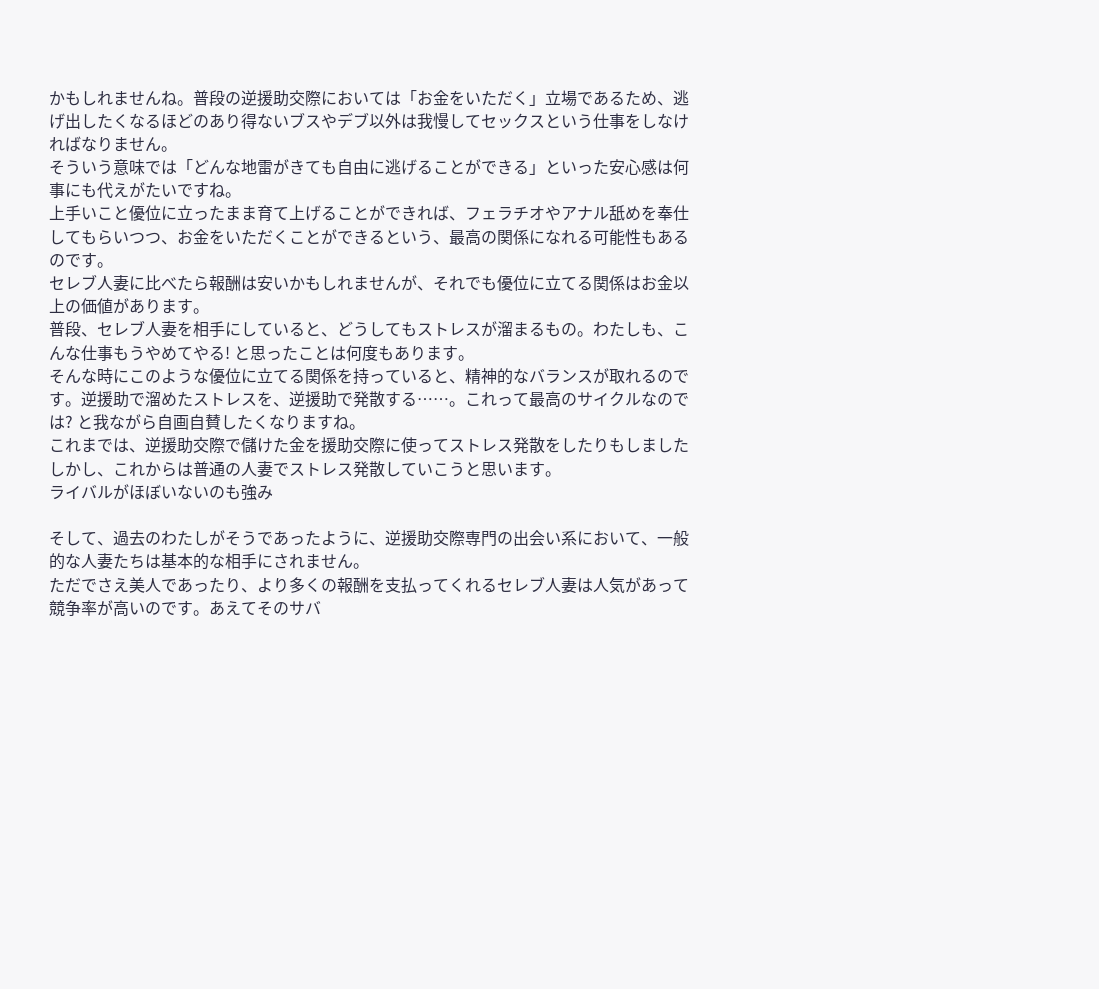かもしれませんね。普段の逆援助交際においては「お金をいただく」立場であるため、逃げ出したくなるほどのあり得ないブスやデブ以外は我慢してセックスという仕事をしなければなりません。
そういう意味では「どんな地雷がきても自由に逃げることができる」といった安心感は何事にも代えがたいですね。
上手いこと優位に立ったまま育て上げることができれば、フェラチオやアナル舐めを奉仕してもらいつつ、お金をいただくことができるという、最高の関係になれる可能性もあるのです。
セレブ人妻に比べたら報酬は安いかもしれませんが、それでも優位に立てる関係はお金以上の価値があります。
普段、セレブ人妻を相手にしていると、どうしてもストレスが溜まるもの。わたしも、こんな仕事もうやめてやる! と思ったことは何度もあります。
そんな時にこのような優位に立てる関係を持っていると、精神的なバランスが取れるのです。逆援助で溜めたストレスを、逆援助で発散する……。これって最高のサイクルなのでは? と我ながら自画自賛したくなりますね。
これまでは、逆援助交際で儲けた金を援助交際に使ってストレス発散をしたりもしました
しかし、これからは普通の人妻でストレス発散していこうと思います。
ライバルがほぼいないのも強み

そして、過去のわたしがそうであったように、逆援助交際専門の出会い系において、一般的な人妻たちは基本的な相手にされません。
ただでさえ美人であったり、より多くの報酬を支払ってくれるセレブ人妻は人気があって競争率が高いのです。あえてそのサバ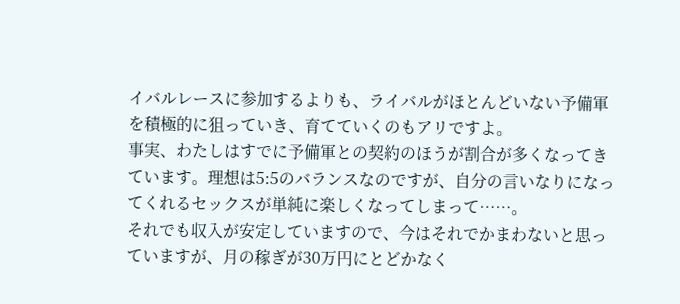イバルレースに参加するよりも、ライバルがほとんどいない予備軍を積極的に狙っていき、育てていくのもアリですよ。
事実、わたしはすでに予備軍との契約のほうが割合が多くなってきています。理想は5:5のバランスなのですが、自分の言いなりになってくれるセックスが単純に楽しくなってしまって……。
それでも収入が安定していますので、今はそれでかまわないと思っていますが、月の稼ぎが30万円にとどかなく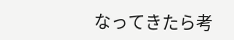なってきたら考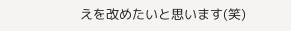えを改めたいと思います(笑)